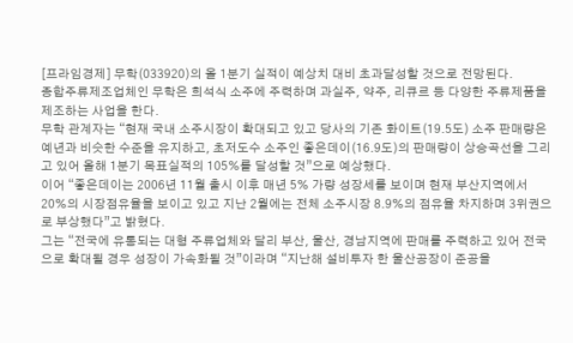[프라임경제] 무학(033920)의 올 1분기 실적이 예상치 대비 초과달성할 것으로 전망된다.
종합주류제조업체인 무학은 희석식 소주에 주력하며 과실주, 약주, 리큐르 등 다양한 주류제품을 제조하는 사업을 한다.
무학 관계자는 “현재 국내 소주시장이 확대되고 있고 당사의 기존 화이트(19.5도) 소주 판매량은 예년과 비슷한 수준을 유지하고, 초저도수 소주인 좋은데이(16.9도)의 판매량이 상승곡선을 그리고 있어 올해 1분기 목표실적의 105%를 달성할 것”으로 예상했다.
이어 “좋은데이는 2006년 11월 출시 이후 매년 5% 가량 성장세를 보이며 현재 부산지역에서 20%의 시장점유율을 보이고 있고 지난 2월에는 전체 소주시장 8.9%의 점유율 차지하며 3위권으로 부상했다”고 밝혔다.
그는 “전국에 유통되는 대형 주류업체와 달리 부산, 울산, 경남지역에 판매를 주력하고 있어 전국으로 확대될 경우 성장이 가속화될 것”이라며 “지난해 설비투자 한 울산공장이 준공을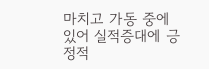마치고 가동 중에 있어 실적증대에 긍정적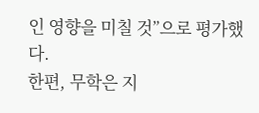인 영향을 미칠 것”으로 평가했다.
한편, 무학은 지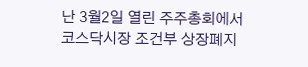난 3월2일 열린 주주총회에서 코스닥시장 조건부 상장폐지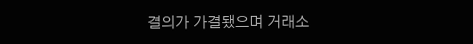결의가 가결됐으며 거래소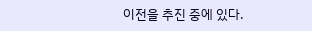이전을 추진 중에 있다.